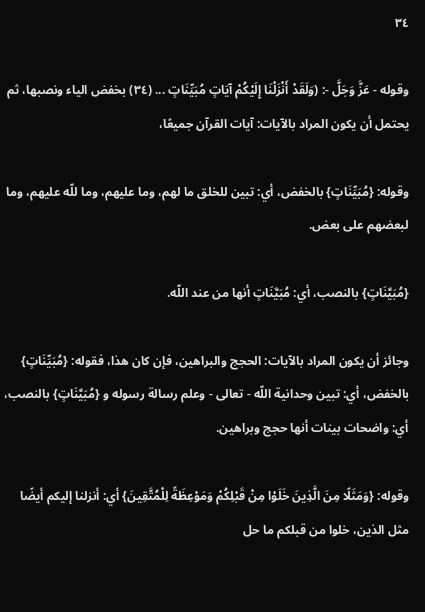٣٤

وقوله - عَزَّ وَجَلَّ -: (وَلَقَدْ أَنْزَلْنَا إِلَيْكُمْ آيَاتٍ مُبَيِّنَاتٍ ... (٣٤) بخفض الياء ونصبها، ثم يحتمل أن يكون المراد بالآيات: آيات القرآن جميعًا،

وقوله: {مُبَيِّنَاتٍ} بالخفض، أي: تبين للخلق ما لهم، وما عليهم، وما للّه عليهم، وما لبعضهم على بعض.

{مُبَيَّنَاتٍ} بالنصب، أي: مُبَيَّنَاتٍ أنها من عند اللّه.

وجائز أن يكون المراد بالآيات: الحجج والبراهين، فإن كان هذا، فقوله: {مُبَيِّنَاتٍ} بالخفض، أي: تبين وحدانية اللّه - تعالى - وعلم رسالة رسوله و {مُبَيَّنَاتٍ} بالنصب، أي: واضحات بينات أنها حجج وبراهين.

وقوله: {وَمَثَلًا مِنَ الَّذِينَ خَلَوْا مِنْ قَبْلِكُمْ وَمَوْعِظَةً لِلْمُتَّقِينَ} أي: أنزلنا إليكم أيضًا مثل الذين، خلوا من قبلكم ما حل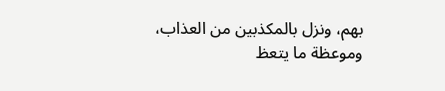بهم، ونزل بالمكذبين من العذاب، وموعظة ما يتعظ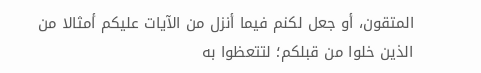المتقون، أو جعل لكنم فيما أنزل من الآيات عليكم أمثالا من الذين خلوا من قبلكم؛ لتتعظوا به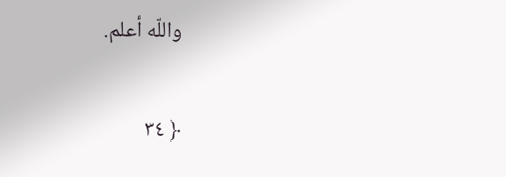واللّه أعلم.

﴿ ٣٤